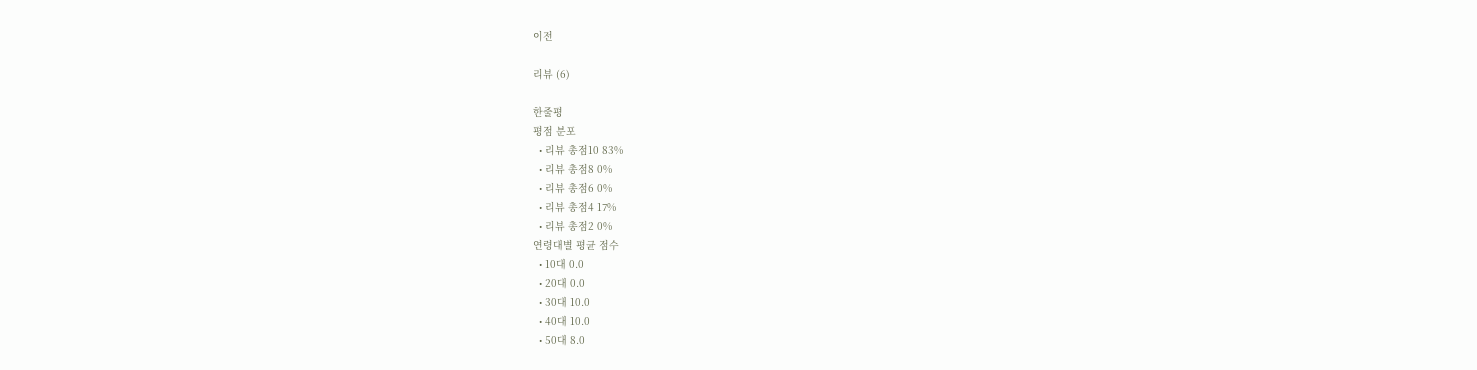이전

리뷰 (6)

한줄평
평점 분포
  • 리뷰 총점10 83%
  • 리뷰 총점8 0%
  • 리뷰 총점6 0%
  • 리뷰 총점4 17%
  • 리뷰 총점2 0%
연령대별 평균 점수
  • 10대 0.0
  • 20대 0.0
  • 30대 10.0
  • 40대 10.0
  • 50대 8.0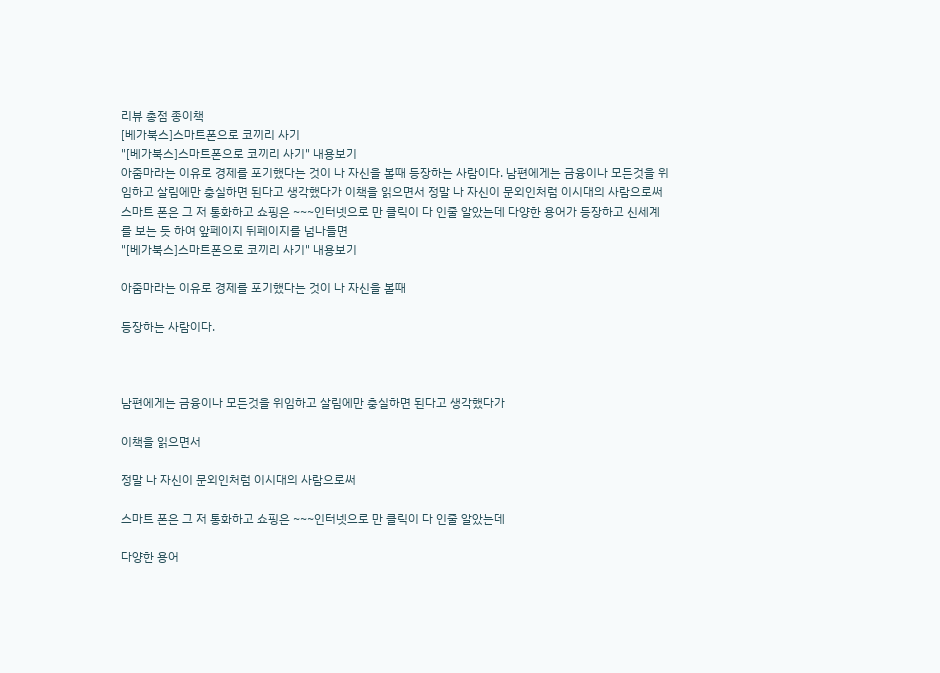리뷰 총점 종이책
[베가북스]스마트폰으로 코끼리 사기
"[베가북스]스마트폰으로 코끼리 사기" 내용보기
아줌마라는 이유로 경제를 포기했다는 것이 나 자신을 볼때 등장하는 사람이다. 남편에게는 금융이나 모든것을 위임하고 살림에만 충실하면 된다고 생각했다가 이책을 읽으면서 정말 나 자신이 문외인처럼 이시대의 사람으로써 스마트 폰은 그 저 통화하고 쇼핑은 ~~~인터넷으로 만 클릭이 다 인줄 알았는데 다양한 용어가 등장하고 신세계를 보는 듯 하여 앞페이지 뒤페이지를 넘나들면
"[베가북스]스마트폰으로 코끼리 사기" 내용보기

아줌마라는 이유로 경제를 포기했다는 것이 나 자신을 볼때

등장하는 사람이다.



남편에게는 금융이나 모든것을 위임하고 살림에만 충실하면 된다고 생각했다가

이책을 읽으면서

정말 나 자신이 문외인처럼 이시대의 사람으로써

스마트 폰은 그 저 통화하고 쇼핑은 ~~~인터넷으로 만 클릭이 다 인줄 알았는데

다양한 용어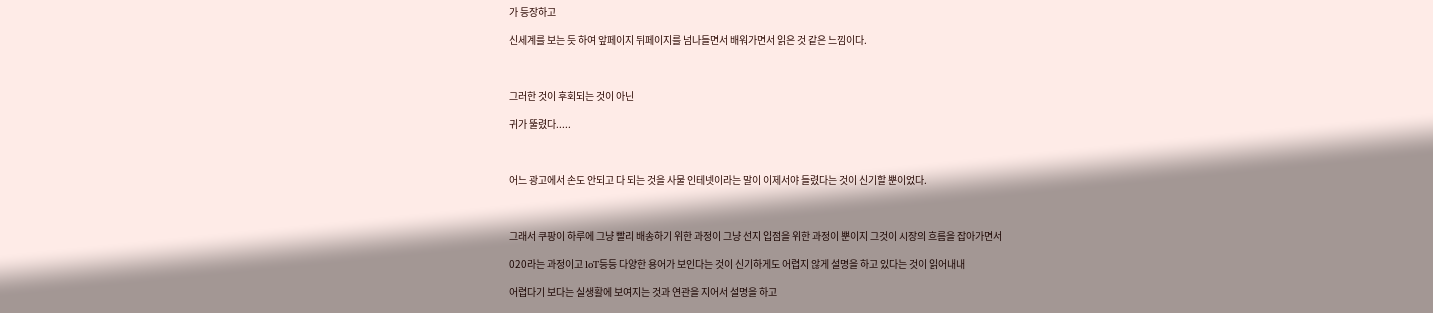가 등장하고

신세계를 보는 듯 하여 앞페이지 뒤페이지를 넘나들면서 배워가면서 읽은 것 같은 느낌이다.



그러한 것이 후회되는 것이 아닌

귀가 뚤렸다.....



어느 광고에서 손도 안되고 다 되는 것을 사물 인테넷이라는 말이 이제서야 들렸다는 것이 신기할 뿐이었다.



그래서 쿠팡이 하루에 그냥 빨리 배송하기 위한 과정이 그냥 선지 입점을 위한 과정이 뿐이지 그것이 시장의 흐름을 잡아가면서

020라는 과정이고 loT등등 다양한 용어가 보인다는 것이 신기하게도 어렵지 않게 설명을 하고 있다는 것이 읽어내내

어렵다기 보다는 실생활에 보여지는 것과 연관을 지어서 설명을 하고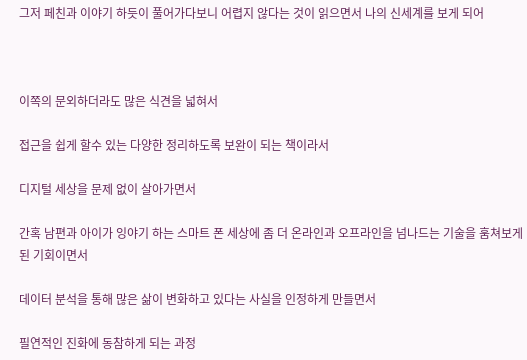그저 페친과 이야기 하듯이 풀어가다보니 어렵지 않다는 것이 읽으면서 나의 신세계를 보게 되어



이쪽의 문외하더라도 많은 식견을 넓혀서

접근을 쉽게 할수 있는 다양한 정리하도록 보완이 되는 책이라서

디지털 세상을 문제 없이 살아가면서

간혹 남편과 아이가 잉야기 하는 스마트 폰 세상에 좀 더 온라인과 오프라인을 넘나드는 기술을 훔쳐보게 된 기회이면서

데이터 분석을 통해 많은 삶이 변화하고 있다는 사실을 인정하게 만들면서

필연적인 진화에 동참하게 되는 과정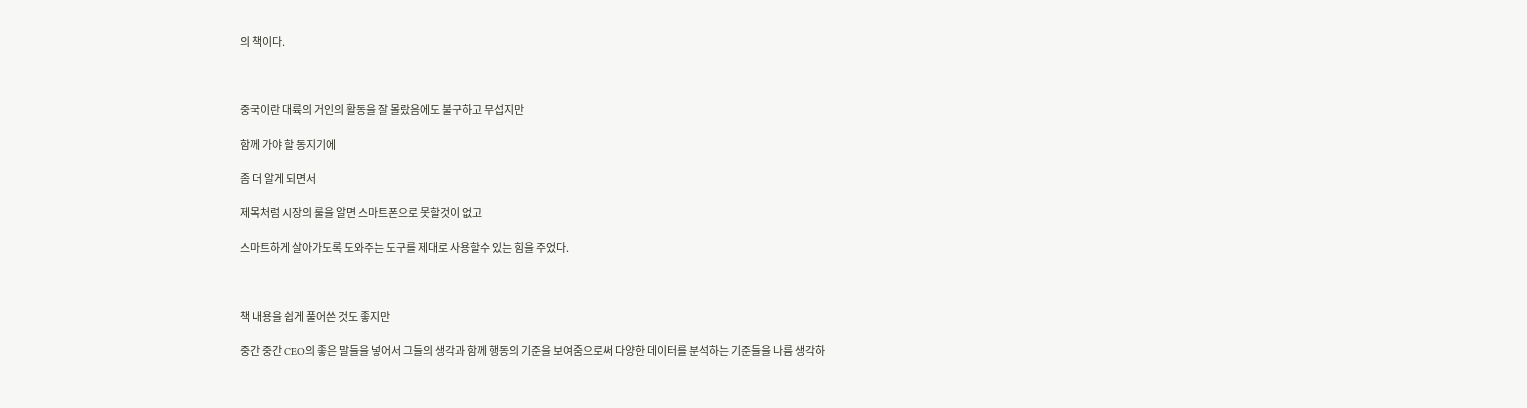의 책이다.



중국이란 대륙의 거인의 활동을 잘 몰랐음에도 불구하고 무섭지만

함께 가야 할 동지기에

좀 더 알게 되면서

제목처럼 시장의 룰을 알면 스마트폰으로 못할것이 없고

스마트하게 살아가도록 도와주는 도구를 제대로 사용할수 있는 힘을 주었다.



책 내용을 쉽게 풀어쓴 것도 좋지만

중간 중간 CEO의 좋은 말들을 넣어서 그들의 생각과 함께 행동의 기준을 보여줌으로써 다양한 데이터를 분석하는 기준들을 나름 생각하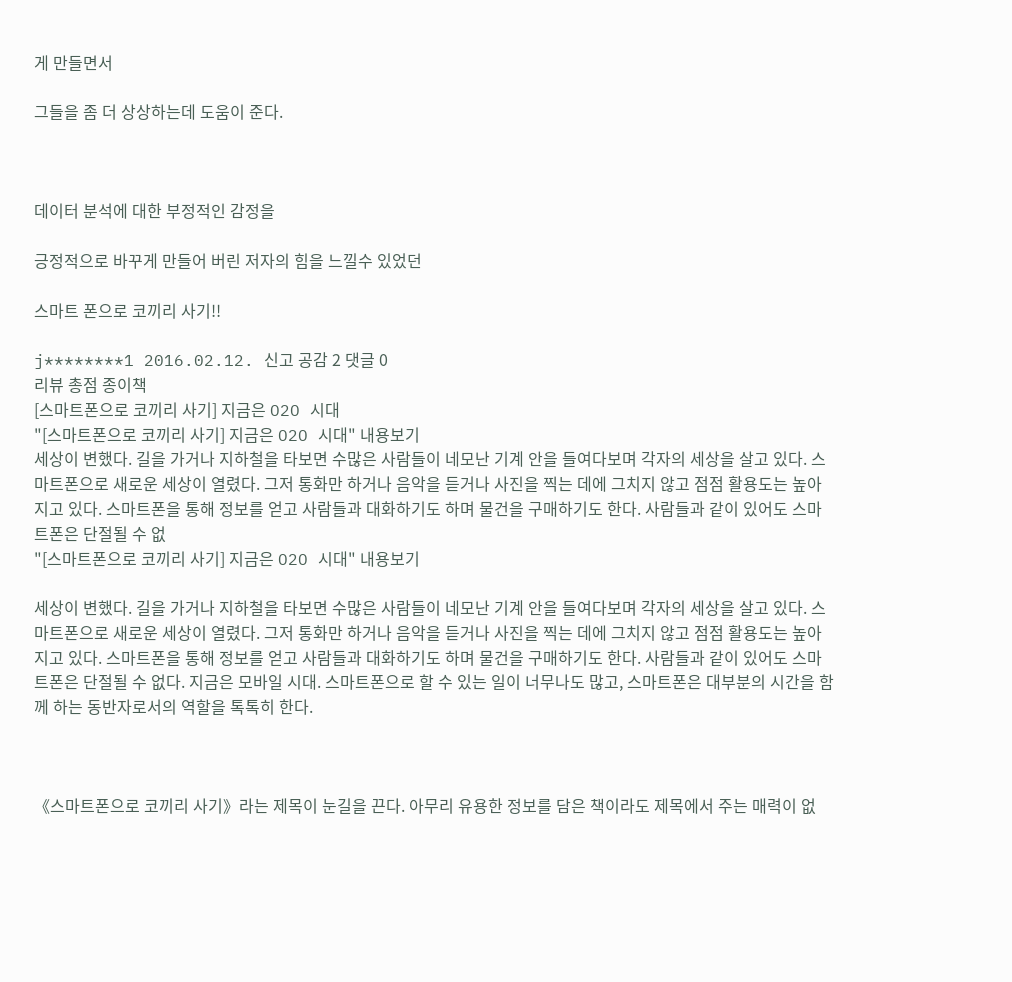게 만들면서

그들을 좀 더 상상하는데 도움이 준다.



데이터 분석에 대한 부정적인 감정을

긍정적으로 바꾸게 만들어 버린 저자의 힘을 느낄수 있었던

스마트 폰으로 코끼리 사기!!

j********1 2016.02.12. 신고 공감 2 댓글 0
리뷰 총점 종이책
[스마트폰으로 코끼리 사기] 지금은 O2O 시대
"[스마트폰으로 코끼리 사기] 지금은 O2O 시대" 내용보기
세상이 변했다. 길을 가거나 지하철을 타보면 수많은 사람들이 네모난 기계 안을 들여다보며 각자의 세상을 살고 있다. 스마트폰으로 새로운 세상이 열렸다. 그저 통화만 하거나 음악을 듣거나 사진을 찍는 데에 그치지 않고 점점 활용도는 높아지고 있다. 스마트폰을 통해 정보를 얻고 사람들과 대화하기도 하며 물건을 구매하기도 한다. 사람들과 같이 있어도 스마트폰은 단절될 수 없
"[스마트폰으로 코끼리 사기] 지금은 O2O 시대" 내용보기

세상이 변했다. 길을 가거나 지하철을 타보면 수많은 사람들이 네모난 기계 안을 들여다보며 각자의 세상을 살고 있다. 스마트폰으로 새로운 세상이 열렸다. 그저 통화만 하거나 음악을 듣거나 사진을 찍는 데에 그치지 않고 점점 활용도는 높아지고 있다. 스마트폰을 통해 정보를 얻고 사람들과 대화하기도 하며 물건을 구매하기도 한다. 사람들과 같이 있어도 스마트폰은 단절될 수 없다. 지금은 모바일 시대. 스마트폰으로 할 수 있는 일이 너무나도 많고, 스마트폰은 대부분의 시간을 함께 하는 동반자로서의 역할을 톡톡히 한다.



《스마트폰으로 코끼리 사기》라는 제목이 눈길을 끈다. 아무리 유용한 정보를 담은 책이라도 제목에서 주는 매력이 없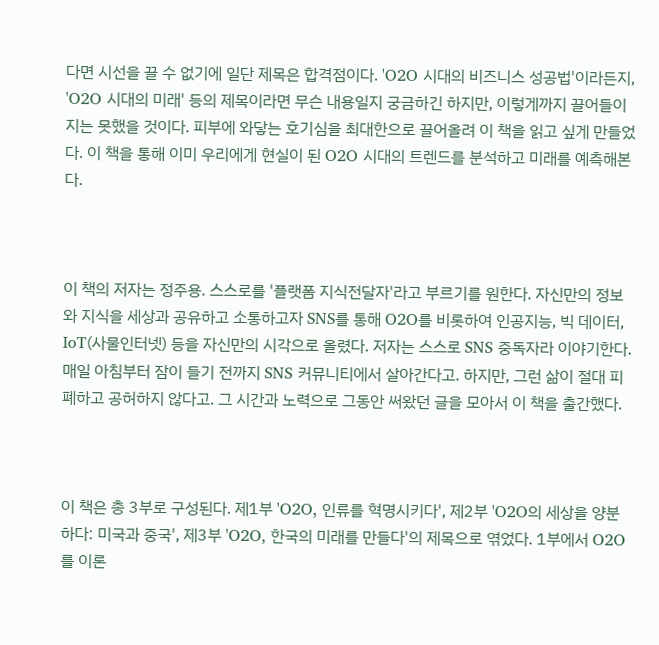다면 시선을 끌 수 없기에 일단 제목은 합격점이다. 'O2O 시대의 비즈니스 성공법'이라든지, 'O2O 시대의 미래' 등의 제목이라면 무슨 내용일지 궁금하긴 하지만, 이렇게까지 끌어들이지는 못했을 것이다. 피부에 와닿는 호기심을 최대한으로 끌어올려 이 책을 읽고 싶게 만들었다. 이 책을 통해 이미 우리에게 현실이 된 O2O 시대의 트렌드를 분석하고 미래를 예측해본다.



이 책의 저자는 정주용. 스스로를 '플랫폼 지식전달자'라고 부르기를 원한다. 자신만의 정보와 지식을 세상과 공유하고 소통하고자 SNS를 통해 O2O를 비롯하여 인공지능, 빅 데이터, IoT(사물인터넷) 등을 자신만의 시각으로 올렸다. 저자는 스스로 SNS 중독자라 이야기한다. 매일 아침부터 잠이 들기 전까지 SNS 커뮤니티에서 살아간다고. 하지만, 그런 삶이 절대 피폐하고 공허하지 않다고. 그 시간과 노력으로 그동안 써왔던 글을 모아서 이 책을 출간했다.



이 책은 총 3부로 구성된다. 제1부 'O2O, 인류를 혁명시키다', 제2부 'O2O의 세상을 양분하다: 미국과 중국', 제3부 'O2O, 한국의 미래를 만들다'의 제목으로 엮었다. 1부에서 O2O를 이론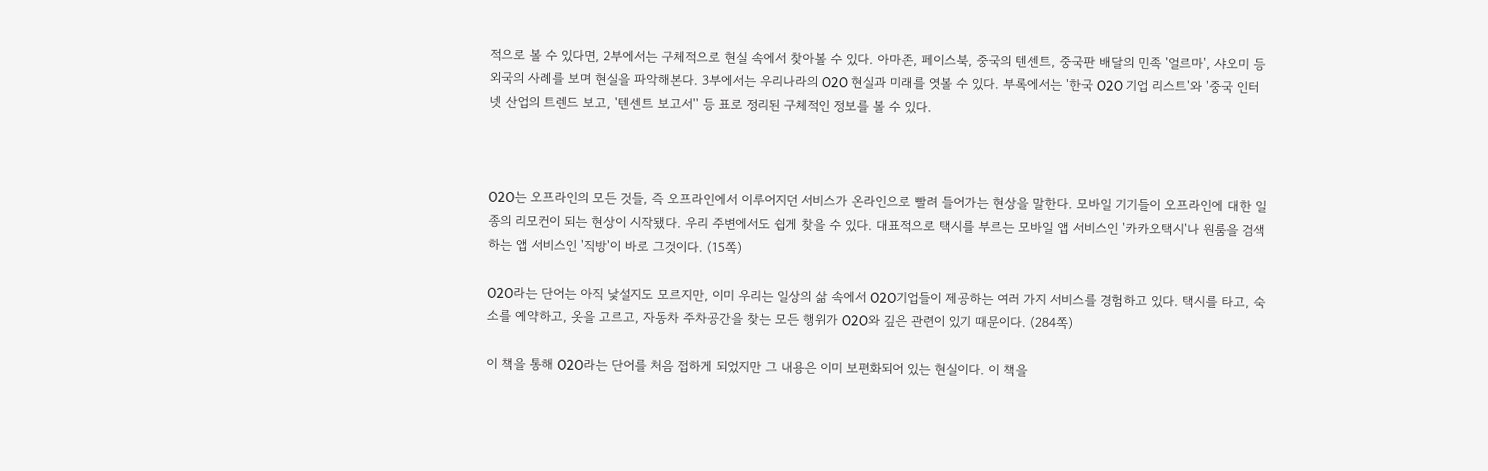적으로 볼 수 있다면, 2부에서는 구체적으로 현실 속에서 찾아볼 수 있다. 아마존, 페이스북, 중국의 텐센트, 중국판 배달의 민족 '얼르마', 샤오미 등 외국의 사례를 보며 현실을 파악해본다. 3부에서는 우리나라의 O2O 현실과 미래를 엿볼 수 있다. 부록에서는 '한국 O2O 기업 리스트'와 '중국 인터넷 산업의 트렌드 보고, '텐센트 보고서'' 등 표로 정리된 구체적인 정보를 볼 수 있다.



O2O는 오프라인의 모든 것들, 즉 오프라인에서 이루어지던 서비스가 온라인으로 빨려 들어가는 현상을 말한다. 모바일 기기들이 오프라인에 대한 일종의 리모컨이 되는 현상이 시작됐다. 우리 주변에서도 쉽게 찾을 수 있다. 대표적으로 택시를 부르는 모바일 앱 서비스인 '카카오택시'나 원룸을 검색하는 앱 서비스인 '직방'이 바로 그것이다. (15쪽)

O2O라는 단어는 아직 낯설지도 모르지만, 이미 우리는 일상의 삶 속에서 O2O기업들이 제공하는 여러 가지 서비스를 경험하고 있다. 택시를 타고, 숙소를 예약하고, 옷을 고르고, 자동차 주차공간을 찾는 모든 행위가 O2O와 깊은 관련이 있기 때문이다. (284쪽)

이 책을 통해 O2O라는 단어를 처음 접하게 되었지만 그 내용은 이미 보편화되어 있는 현실이다. 이 책을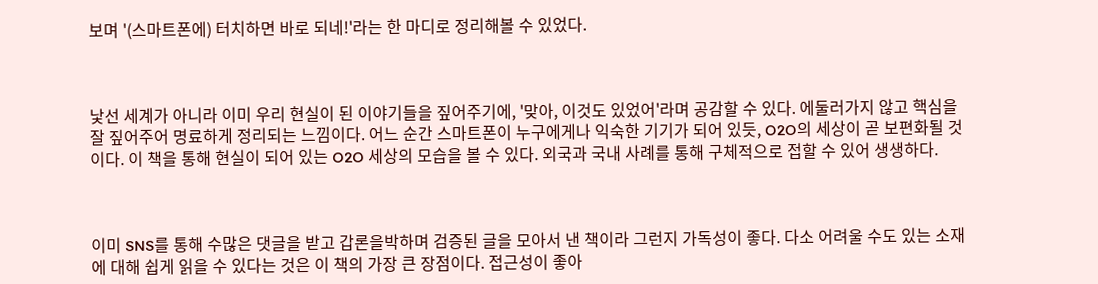보며 '(스마트폰에) 터치하면 바로 되네!'라는 한 마디로 정리해볼 수 있었다.



낯선 세계가 아니라 이미 우리 현실이 된 이야기들을 짚어주기에, '맞아, 이것도 있었어'라며 공감할 수 있다. 에둘러가지 않고 핵심을 잘 짚어주어 명료하게 정리되는 느낌이다. 어느 순간 스마트폰이 누구에게나 익숙한 기기가 되어 있듯, O2O의 세상이 곧 보편화될 것이다. 이 책을 통해 현실이 되어 있는 O2O 세상의 모습을 볼 수 있다. 외국과 국내 사례를 통해 구체적으로 접할 수 있어 생생하다.



이미 SNS를 통해 수많은 댓글을 받고 갑론을박하며 검증된 글을 모아서 낸 책이라 그런지 가독성이 좋다. 다소 어려울 수도 있는 소재에 대해 쉽게 읽을 수 있다는 것은 이 책의 가장 큰 장점이다. 접근성이 좋아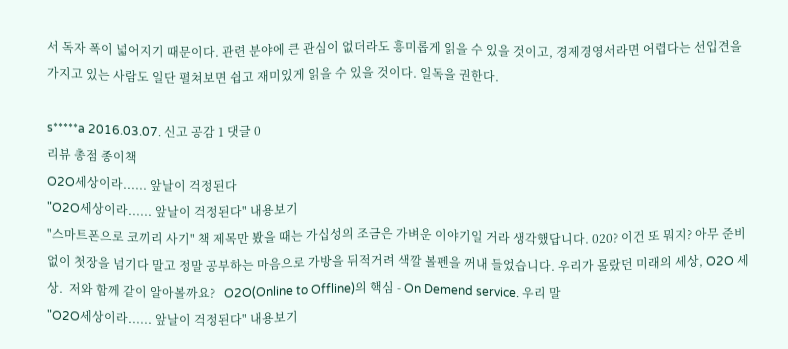서 독자 폭이 넓어지기 때문이다. 관련 분야에 큰 관심이 없더라도 흥미롭게 읽을 수 있을 것이고, 경제경영서라면 어렵다는 선입견을 가지고 있는 사람도 일단 펼쳐보면 쉽고 재미있게 읽을 수 있을 것이다. 일독을 권한다.

s*****a 2016.03.07. 신고 공감 1 댓글 0
리뷰 총점 종이책
O2O세상이라...... 앞날이 걱정된다
"O2O세상이라...... 앞날이 걱정된다" 내용보기
"스마트폰으로 코끼리 사기" 책 제목만 봤을 때는 가십성의 조금은 가벼운 이야기일 거라 생각했답니다. 020? 이건 또 뭐지? 아무 준비 없이 첫장을 넘기다 말고 정말 공부하는 마음으로 가방을 뒤적거려 색깔 볼펜을 꺼내 들었습니다. 우리가 몰랐던 미래의 세상, O2O 세상.  저와 함께 같이 알아볼까요?   O2O(Online to Offline)의 핵심 - On Demend service. 우리 말
"O2O세상이라...... 앞날이 걱정된다" 내용보기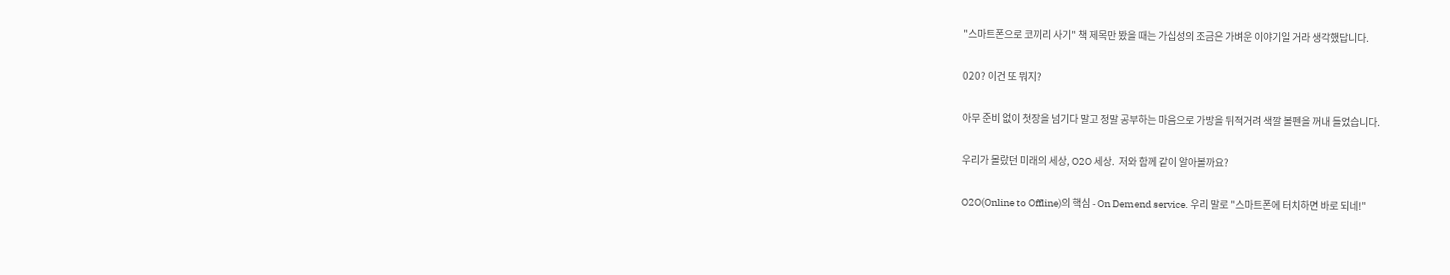"스마트폰으로 코끼리 사기" 책 제목만 봤을 때는 가십성의 조금은 가벼운 이야기일 거라 생각했답니다.

020? 이건 또 뭐지?

아무 준비 없이 첫장을 넘기다 말고 정말 공부하는 마음으로 가방을 뒤적거려 색깔 볼펜을 꺼내 들었습니다.

우리가 몰랐던 미래의 세상, O2O 세상.  저와 함께 같이 알아볼까요?

O2O(Online to Offline)의 핵심 - On Demend service. 우리 말로 "스마트폰에 터치하면 바로 되네!"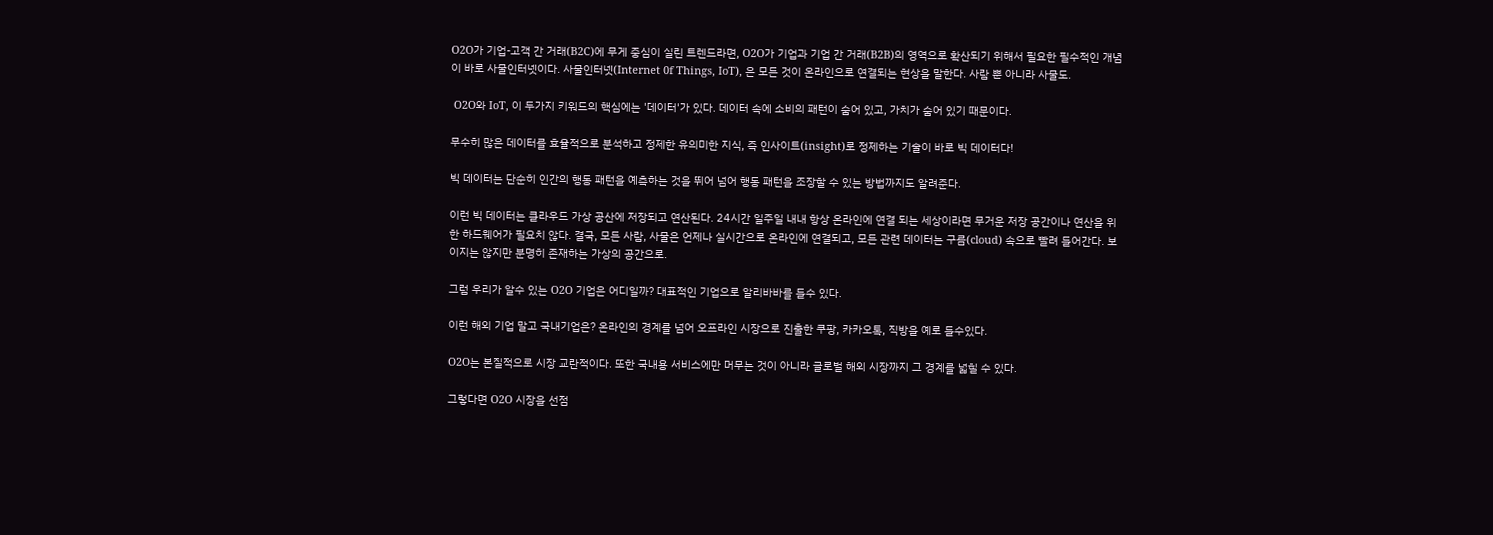O2O가 기업-고객 간 거래(B2C)에 무게 중심이 실린 트렌드라면, O2O가 기업과 기업 간 거래(B2B)의 영역으로 확산되기 위해서 필요한 필수적인 개념이 바로 사물인터넷이다. 사물인터넷(Internet 0f Things, IoT), 은 모든 것이 온라인으로 연결되는 현상을 말한다. 사람 뿐 아니라 사물도.

 O2O와 IoT, 이 두가지 키워드의 핵심에는 '데이터'가 있다. 데이터 속에 소비의 패턴이 숨어 있고, 가치가 숨어 있기 때문이다.

무수히 많은 데이터를 효율적으로 분석하고 정제한 유의미한 지식, 즉 인사이트(insight)로 정제하는 기술이 바로 빅 데이터다!

빅 데이터는 단순히 인간의 행동 패턴을 예측하는 것을 뛰어 넘어 행동 패턴을 조장할 수 있는 방법까지도 알려준다.

이런 빅 데이터는 클라우드 가상 공산에 저장되고 연산된다. 24시간 일주일 내내 항상 온라인에 연결 되는 세상이라면 무거운 저장 공간이나 연산을 위한 하드웨어가 필요치 않다. 결국, 모든 사람, 사물은 언제나 실시간으로 온라인에 연결되고, 모든 관련 데이터는 구름(cloud) 속으로 빨려 들어간다. 보이지는 않지만 분명히 존재하는 가상의 공간으로.

그럼 우리가 알수 있는 O2O 기업은 어디일까? 대표적인 기업으로 알리바바를 들수 있다.

이런 해외 기업 말고 국내기업은? 온라인의 경계를 넘어 오프라인 시장으로 진출한 쿠팡, 카카오톡, 직방을 예로 들수있다.

O2O는 본질적으로 시장 교란적이다. 또한 국내용 서비스에만 머무는 것이 아니라 글로벌 해외 시장까지 그 경계를 넓힐 수 있다.

그렇다면 O2O 시장을 선점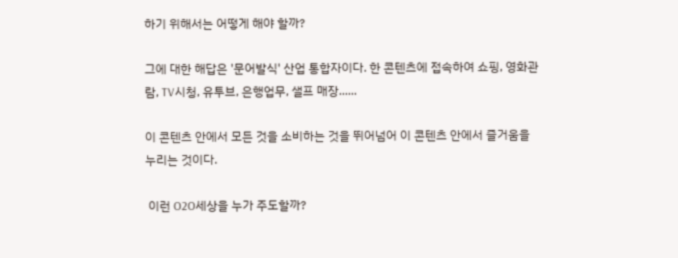하기 위해서는 어떻게 해야 할까?

그에 대한 해답은 '문어발식' 산업 통합자이다. 한 콘텐츠에 접속하여 쇼핑, 영화관람, TV시청, 유투브, 은행업무, 샐프 매장......

이 콘텐츠 안에서 모든 것을 소비하는 것을 뛰어넘어 이 콘텐츠 안에서 즐거움을 누리는 것이다.

 이런 O2O세상을 누가 주도할까?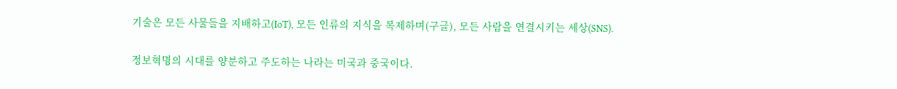기술은 모든 사물들을 지배하고(IoT), 모든 인류의 지식을 복제하며(구글), 모든 사람을 연결시키는 세상(SNS).

정보혁명의 시대를 양분하고 주도하는 나라는 미국과 중국이다.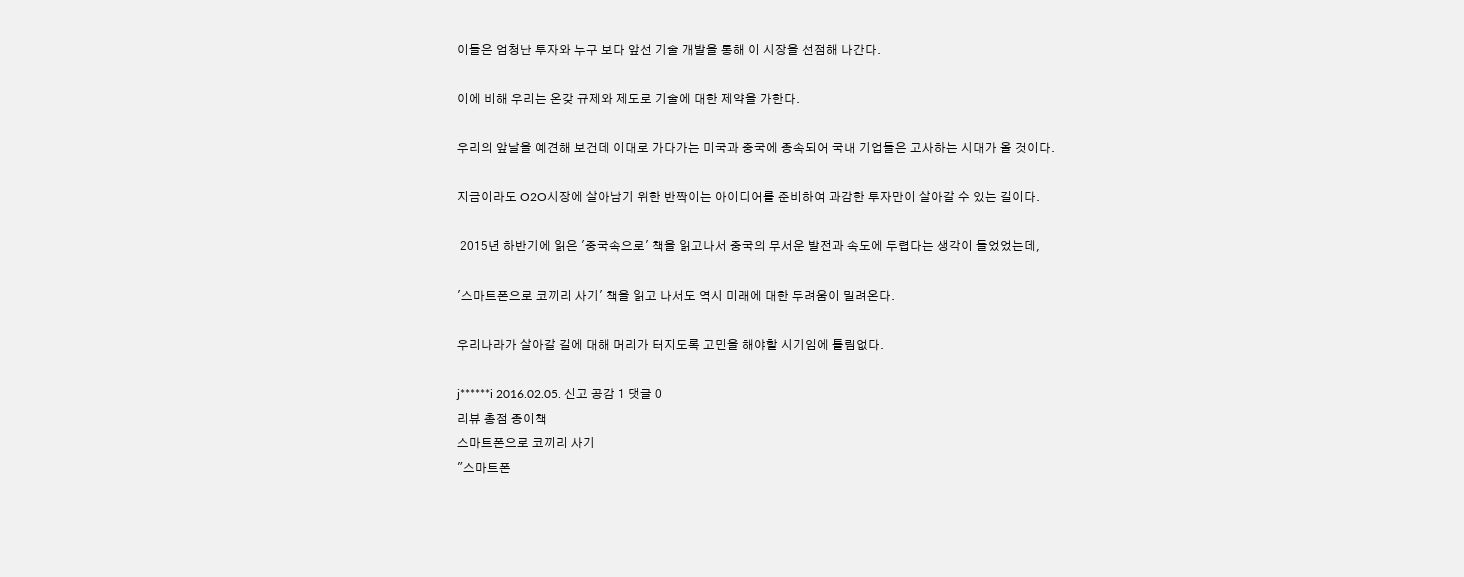이들은 엄청난 투자와 누구 보다 앞선 기술 개발을 통해 이 시장을 선점해 나간다.

이에 비해 우리는 온갖 규제와 제도로 기술에 대한 제약을 가한다.

우리의 앞날을 예견해 보건데 이대로 가다가는 미국과 중국에 종속되어 국내 기업들은 고사하는 시대가 올 것이다.

지금이라도 O2O시장에 살아남기 위한 반짝이는 아이디어를 준비하여 과감한 투자만이 살아갈 수 있는 길이다.

 2015년 하반기에 읽은 '중국속으로' 책을 읽고나서 중국의 무서운 발전과 속도에 두렵다는 생각이 들었었는데,

'스마트폰으로 코끼리 사기' 책을 읽고 나서도 역시 미래에 대한 두려움이 밀려온다.

우리나라가 살아갈 길에 대해 머리가 터지도록 고민을 해야할 시기임에 틀림없다.

j******i 2016.02.05. 신고 공감 1 댓글 0
리뷰 총점 종이책
스마트폰으로 코끼리 사기
"스마트폰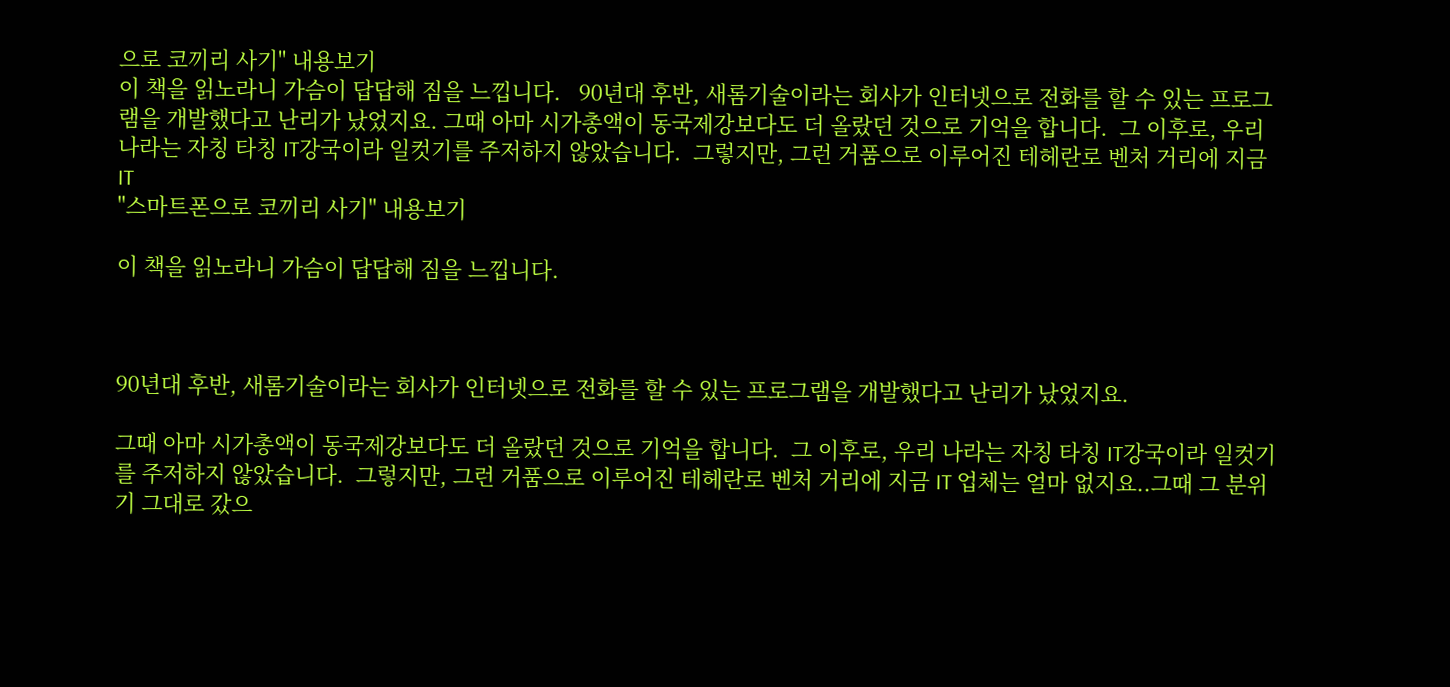으로 코끼리 사기" 내용보기
이 책을 읽노라니 가슴이 답답해 짐을 느낍니다.   90년대 후반, 새롬기술이라는 회사가 인터넷으로 전화를 할 수 있는 프로그램을 개발했다고 난리가 났었지요. 그때 아마 시가총액이 동국제강보다도 더 올랐던 것으로 기억을 합니다.  그 이후로, 우리 나라는 자칭 타칭 IT강국이라 일컷기를 주저하지 않았습니다.  그렇지만, 그런 거품으로 이루어진 테헤란로 벤처 거리에 지금 IT
"스마트폰으로 코끼리 사기" 내용보기

이 책을 읽노라니 가슴이 답답해 짐을 느낍니다.



90년대 후반, 새롬기술이라는 회사가 인터넷으로 전화를 할 수 있는 프로그램을 개발했다고 난리가 났었지요.

그때 아마 시가총액이 동국제강보다도 더 올랐던 것으로 기억을 합니다.  그 이후로, 우리 나라는 자칭 타칭 IT강국이라 일컷기를 주저하지 않았습니다.  그렇지만, 그런 거품으로 이루어진 테헤란로 벤처 거리에 지금 IT 업체는 얼마 없지요..그때 그 분위기 그대로 갔으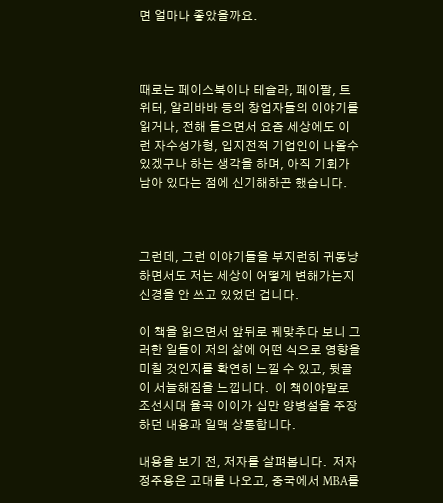면 얼마나 좋았을까요.



때로는 페이스북이나 테슬라, 페이팔, 트위터, 알리바바 등의 창업자들의 이야기를 읽거나, 전해 들으면서 요즘 세상에도 이런 자수성가형, 입지전적 기업인이 나올수 있겠구나 하는 생각을 하며, 아직 기회가 남아 있다는 점에 신기해하곤 했습니다.



그런데, 그런 이야기들을 부지런히 귀동냥하면서도 저는 세상이 어떻게 변해가는지 신경을 안 쓰고 있었던 겁니다.

이 책을 읽으면서 앞뒤로 꿰맞추다 보니 그러한 일들이 저의 삶에 어떤 식으로 영향을 미칠 것인지를 확연히 느낄 수 있고, 뒷골이 서늘해짐을 느낍니다.  이 책이야말로 조선시대 율곡 이이가 십만 양병설을 주장하던 내용과 일맥 상통합니다.

내용을 보기 전, 저자를 살펴봅니다.  저자 정주용은 고대를 나오고, 중국에서 MBA를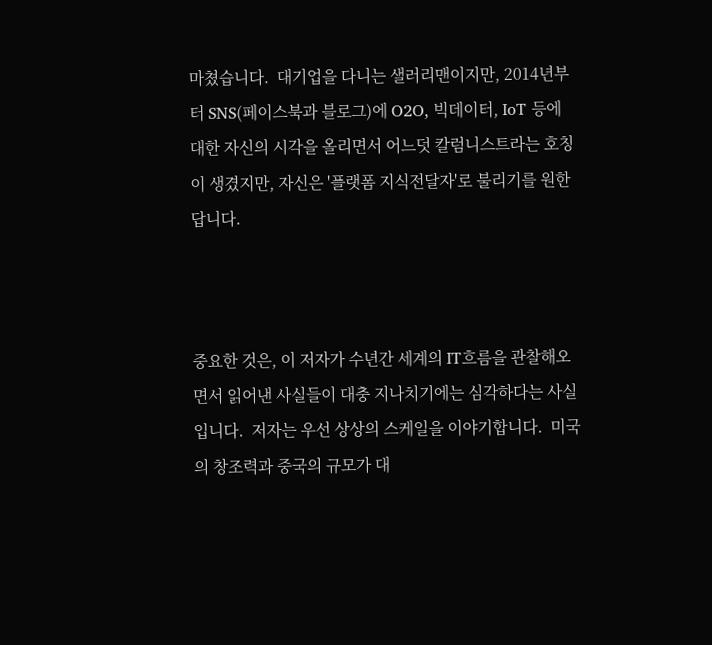마쳤습니다.  대기업을 다니는 샐러리맨이지만, 2014년부터 SNS(페이스북과 블로그)에 O2O, 빅데이터, IoT 등에 대한 자신의 시각을 올리면서 어느덧 칼럼니스트라는 호칭이 생겼지만, 자신은 '플랫폼 지식전달자'로 불리기를 원한답니다.



중요한 것은, 이 저자가 수년간 세계의 IT흐름을 관찰해오면서 읽어낸 사실들이 대충 지나치기에는 심각하다는 사실입니다.  저자는 우선 상상의 스케일을 이야기합니다.  미국의 창조력과 중국의 규모가 대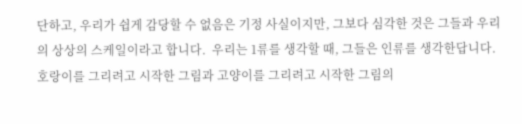단하고, 우리가 쉽게 감당할 수 없음은 기정 사실이지만, 그보다 심각한 것은 그들과 우리의 상상의 스케일이라고 합니다.  우리는 1류를 생각할 때, 그들은 인류를 생각한답니다.  호랑이를 그리려고 시작한 그림과 고양이를 그리려고 시작한 그림의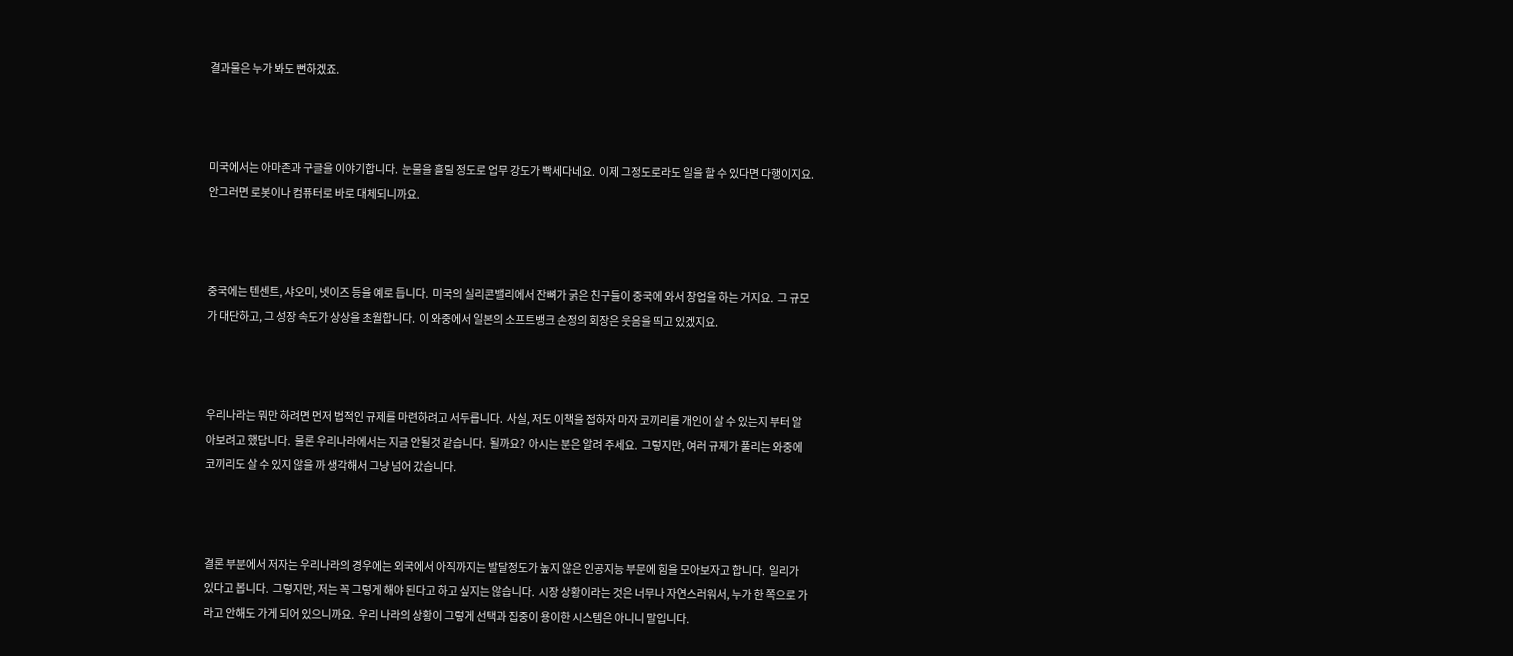결과물은 누가 봐도 뻔하겠죠.



미국에서는 아마존과 구글을 이야기합니다.  눈물을 흘릴 정도로 업무 강도가 빡세다네요.  이제 그정도로라도 일을 할 수 있다면 다행이지요.  안그러면 로봇이나 컴퓨터로 바로 대체되니까요.



중국에는 텐센트, 샤오미, 넷이즈 등을 예로 듭니다.  미국의 실리콘밸리에서 잔뼈가 굵은 친구들이 중국에 와서 창업을 하는 거지요.  그 규모가 대단하고, 그 성장 속도가 상상을 초월합니다.  이 와중에서 일본의 소프트뱅크 손정의 회장은 웃음을 띄고 있겠지요.



우리나라는 뭐만 하려면 먼저 법적인 규제를 마련하려고 서두릅니다.  사실, 저도 이책을 접하자 마자 코끼리를 개인이 살 수 있는지 부터 알아보려고 했답니다.  물론 우리나라에서는 지금 안될것 같습니다.  될까요?  아시는 분은 알려 주세요.  그렇지만, 여러 규제가 풀리는 와중에 코끼리도 살 수 있지 않을 까 생각해서 그냥 넘어 갔습니다.



결론 부분에서 저자는 우리나라의 경우에는 외국에서 아직까지는 발달정도가 높지 않은 인공지능 부문에 힘을 모아보자고 합니다.  일리가 있다고 봅니다.  그렇지만, 저는 꼭 그렇게 해야 된다고 하고 싶지는 않습니다.  시장 상황이라는 것은 너무나 자연스러워서, 누가 한 쪽으로 가라고 안해도 가게 되어 있으니까요.  우리 나라의 상황이 그렇게 선택과 집중이 용이한 시스템은 아니니 말입니다.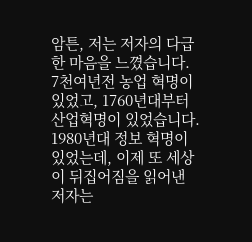암튼, 저는 저자의 다급한 마음을 느꼈습니다. 7천여년전 농업 혁명이 있었고, 1760년대부터 산업혁명이 있었습니다.  1980년대 정보 혁명이 있었는데, 이제 또 세상이 뒤집어짐을 읽어낸 저자는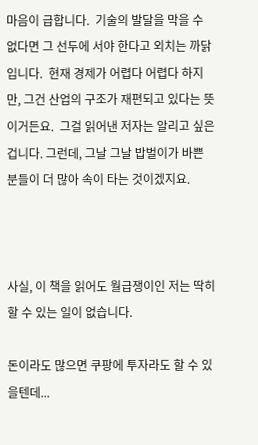마음이 급합니다.  기술의 발달을 막을 수 없다면 그 선두에 서야 한다고 외치는 까닭입니다.  현재 경제가 어렵다 어렵다 하지만, 그건 산업의 구조가 재편되고 있다는 뜻이거든요.  그걸 읽어낸 저자는 알리고 싶은 겁니다. 그런데, 그날 그날 밥벌이가 바쁜 분들이 더 많아 속이 타는 것이겠지요.



사실, 이 책을 읽어도 월급쟁이인 저는 딱히 할 수 있는 일이 없습니다.

돈이라도 많으면 쿠팡에 투자라도 할 수 있을텐데...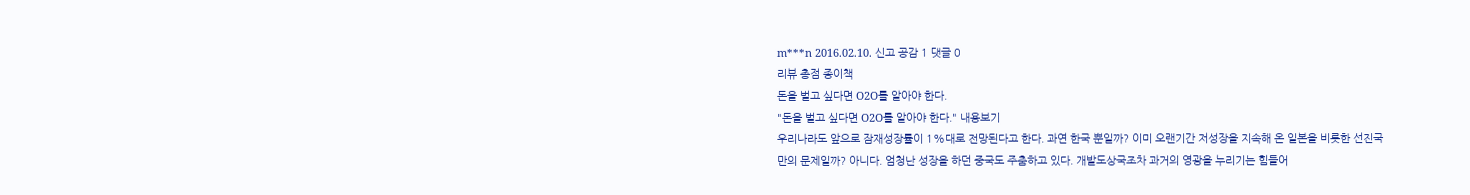m***n 2016.02.10. 신고 공감 1 댓글 0
리뷰 총점 종이책
돈을 벌고 싶다면 O2O를 알아야 한다.
"돈을 벌고 싶다면 O2O를 알아야 한다." 내용보기
우리나라도 앞으로 잠재성장률이 1%대로 전망된다고 한다. 과연 한국 뿐일까? 이미 오랜기간 저성장을 지속해 온 일본을 비롯한 선진국만의 문제일까? 아니다. 엄청난 성장을 하던 중국도 주춤하고 있다. 개발도상국조차 과거의 영광을 누리기는 힘들어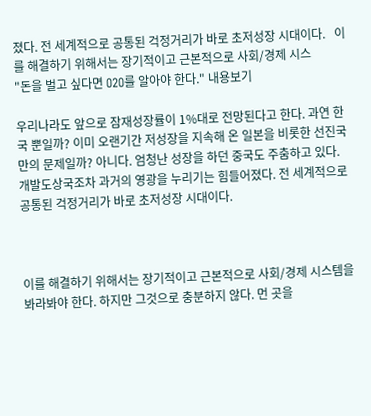졌다. 전 세계적으로 공통된 걱정거리가 바로 초저성장 시대이다.   이를 해결하기 위해서는 장기적이고 근본적으로 사회/경제 시스
"돈을 벌고 싶다면 O2O를 알아야 한다." 내용보기

우리나라도 앞으로 잠재성장률이 1%대로 전망된다고 한다. 과연 한국 뿐일까? 이미 오랜기간 저성장을 지속해 온 일본을 비롯한 선진국만의 문제일까? 아니다. 엄청난 성장을 하던 중국도 주춤하고 있다. 개발도상국조차 과거의 영광을 누리기는 힘들어졌다. 전 세계적으로 공통된 걱정거리가 바로 초저성장 시대이다.



이를 해결하기 위해서는 장기적이고 근본적으로 사회/경제 시스템을 봐라봐야 한다. 하지만 그것으로 충분하지 않다. 먼 곳을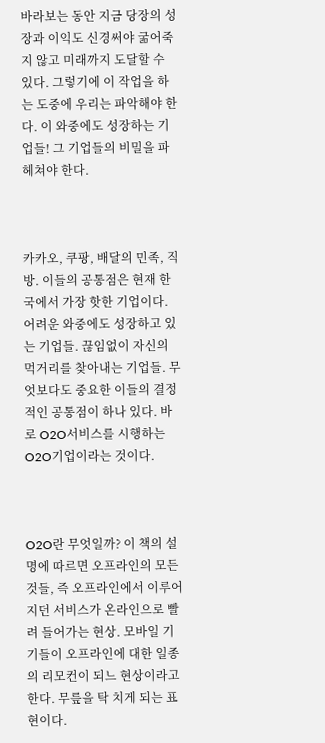바라보는 동안 지금 당장의 성장과 이익도 신경써야 굶어죽지 않고 미래까지 도달할 수 있다. 그렇기에 이 작업을 하는 도중에 우리는 파악해야 한다. 이 와중에도 성장하는 기업들! 그 기업들의 비밀을 파헤쳐야 한다.



카카오, 쿠팡, 배달의 민족, 직방. 이들의 공통점은 현재 한국에서 가장 핫한 기업이다. 어려운 와중에도 성장하고 있는 기업들. 끊임없이 자신의 먹거리를 찾아내는 기업들. 무엇보다도 중요한 이들의 결정적인 공통점이 하나 있다. 바로 O2O서비스를 시행하는 O2O기업이라는 것이다.



O2O란 무엇일까? 이 책의 설명에 따르면 오프라인의 모든 것들, 즉 오프라인에서 이루어지던 서비스가 온라인으로 빨려 들어가는 현상. 모바일 기기들이 오프라인에 대한 일종의 리모컨이 되느 현상이라고 한다. 무릎을 탁 치게 되는 표현이다.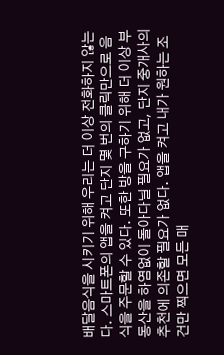배달음식을 시키기 위해 우리는 더 이상 전화하지 않는다. 스마트폰의 앱을 켜고 단지 몇 번의 클릭만으로 음식을 주문할 수 있다. 또한 방을 구하기 위해 더 이상 부동산을 하염없이 돌아다닐 필요가 없고, 단지 중개사의 추천에 의존할 필요가 없다. 앱을 켜고 내가 원하는 조건만 찍으면 모든 매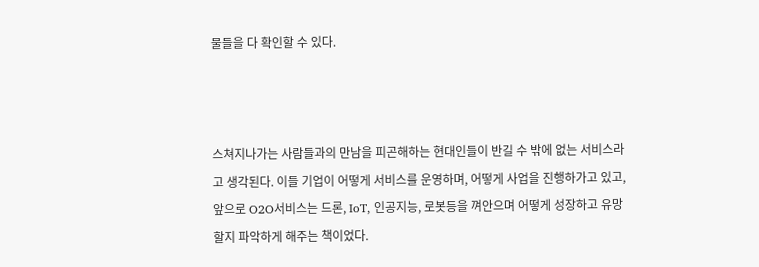물들을 다 확인할 수 있다.



스쳐지나가는 사람들과의 만남을 피곤해하는 현대인들이 반길 수 밖에 없는 서비스라고 생각된다. 이들 기업이 어떻게 서비스를 운영하며, 어떻게 사업을 진행하가고 있고, 앞으로 O2O서비스는 드론, IoT, 인공지능, 로봇등을 껴안으며 어떻게 성장하고 유망할지 파악하게 해주는 책이었다.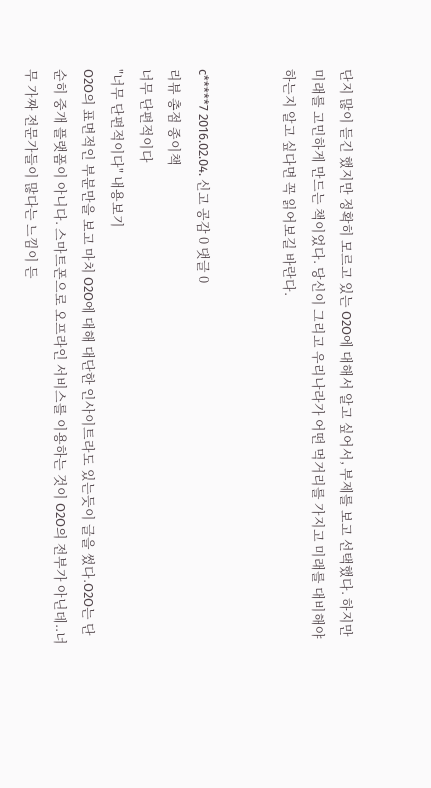단지 많이 듣긴 했지만 정확히 모르고 있는 O2O에 대해서 알고 싶어서, 부제를 보고 선택했다. 하지만 미래를 고민하게 만드는 책이었다. 당신이 그리고 우리나라가 어떤 먹거리를 가지고 미래를 대비해야 하는지 알고 싶다면 꼭 읽어보길 바란다.


c*****7 2016.02.04. 신고 공감 0 댓글 0
리뷰 총점 종이책
너무 단편적이다
"너무 단편적이다" 내용보기
O2O의 표면적인 부분만을 보고 마치 O2O에 대해 대단한 인사이트라도 있는듯이 글을 썼다.O2O는 단순히 중개 플랫폼이 아니다. 스마트폰으로 오프라인 서비스를 이용하는 것이 O2O의 전부가 아닌데..너무 가짜 전문가들이 많다는 느낌이 든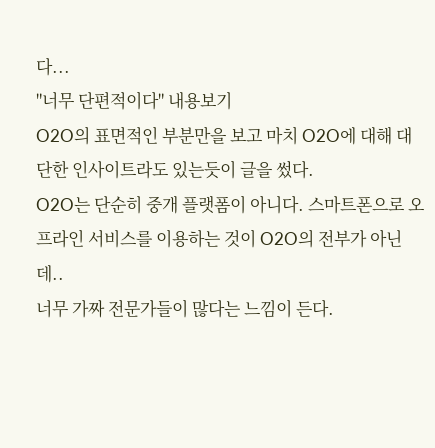다...
"너무 단편적이다" 내용보기
O2O의 표면적인 부분만을 보고 마치 O2O에 대해 대단한 인사이트라도 있는듯이 글을 썼다.
O2O는 단순히 중개 플랫폼이 아니다. 스마트폰으로 오프라인 서비스를 이용하는 것이 O2O의 전부가 아닌데..
너무 가짜 전문가들이 많다는 느낌이 든다.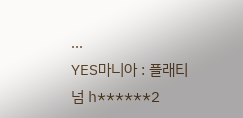...
YES마니아 : 플래티넘 h******2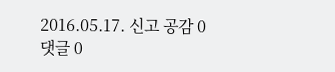2016.05.17. 신고 공감 0 댓글 0